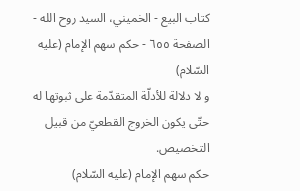كتاب البيع - الخميني، السيد روح الله - الصفحة ٦٥٥ - حكم سهم الإمام (عليه السّلام)
و لا دلالة للأدلّة المتقدّمة على ثبوتها له حتّى يكون الخروج القطعيّ من قبيل التخصيص.
حكم سهم الإمام (عليه السّلام)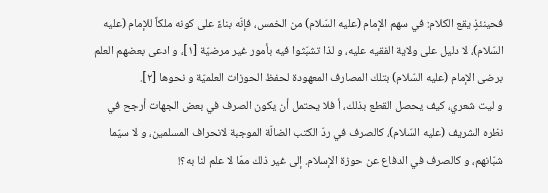فحينئذٍ يقع الكلام: في سهم الإمام (عليه السّلام) من الخمس، فإنّه بناءً على كونه ملكاً للإمام (عليه السّلام)، لا دليل على ولاية الفقيه عليه، و لذا تشبّثوا فيه بأمور غير مرضيّة [١]، و ادعى بعضهم العلم برضى الإمام (عليه السّلام) بتلك المصارف المعهودة لحفظ الحوزات العلميّة و نحوها [٢].
و ليت شعري، كيف يحصل القطع بذلك، أ فلا يحتمل أن يكون الصرف في بعض الجهات أرجح في نظره الشريف (عليه السّلام)، كالصرف في ردّ الكتب الضالّة الموجبة لانحراف المسلمين، و لا سيّما شبّانهم، و كالصرف في الدفاع عن حوزة الإسلام. إلى غير ذلك ممّا لا علم لنا به؟!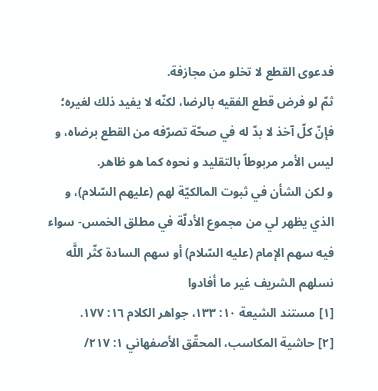فدعوى القطع لا تخلو من مجازفة.
ثمّ لو فرض قطع الفقيه بالرضا، لكنّه لا يفيد ذلك لغيره؛ فإنّ كلّ آخذ لا بدّ له في صحّة تصرّفه من القطع برضاه، و ليس الأمر مربوطاً بالتقليد و نحوه كما هو ظاهر.
و لكن الشأن في ثبوت المالكيّة لهم (عليهم السّلام)، و الذي يظهر لي من مجموع الأدلّة في مطلق الخمس- سواء فيه سهم الإمام (عليه السّلام) أو سهم السادة كثّر اللَّه نسلهم الشريف غير ما أفادوا
[١] مستند الشيعة ١٠: ١٣٣، جواهر الكلام ١٦: ١٧٧.
[٢] حاشية المكاسب، المحقّق الأصفهاني ١: ٢١٧/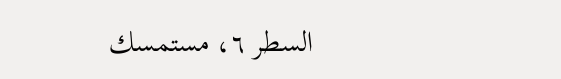السطر ٦، مستمسك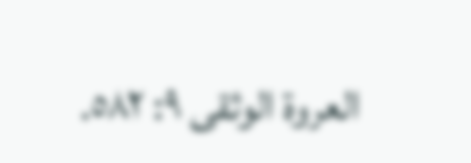العروة الوثقى ٩: ٥٨٢.